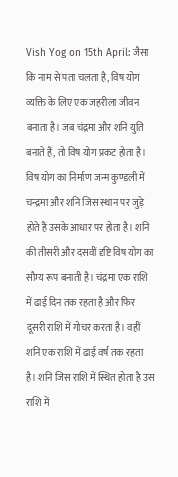Vish Yog on 15th April: जैसा कि नाम से पता चलता है, विष योग व्यक्ति के लिए एक जहरीला जीवन बनाता है। जब चंद्रमा और शनि युति बनाते हैं, तो विष योग प्रकट होता है। विष योग का निर्माण जन्म कुण्डली में चन्द्रमा और शनि जिस स्थान पर जुड़े होते हैं उसके आधार पर होता है। शनि की तीसरी और दसवीं दृष्टि विष योग का सौम्य रूप बनाती है। चंद्रमा एक राशि में ढाई दिन तक रहता है और फिर दूसरी राशि में गोचर करता है। वहीं शनि एक राशि में ढाई वर्ष तक रहता है। शनि जिस राशि में स्थित होता है उस राशि में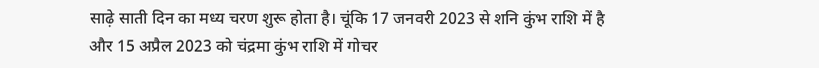साढ़े साती दिन का मध्य चरण शुरू होता है। चूंकि 17 जनवरी 2023 से शनि कुंभ राशि में है और 15 अप्रैल 2023 को चंद्रमा कुंभ राशि में गोचर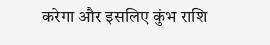करेगा और इसलिए कुंभ राशि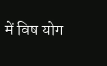में विष योग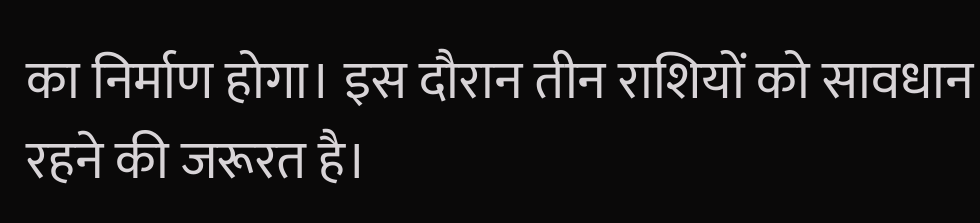का निर्माण होगा। इस दौरान तीन राशियों को सावधान रहने की जरूरत है।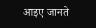आइए जानते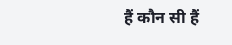हैं कौन सी हैं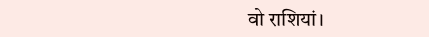वो राशियां।